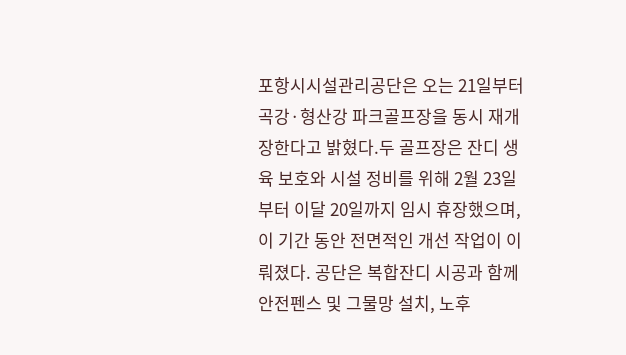포항시시설관리공단은 오는 21일부터 곡강·형산강 파크골프장을 동시 재개장한다고 밝혔다.두 골프장은 잔디 생육 보호와 시설 정비를 위해 2월 23일부터 이달 20일까지 임시 휴장했으며, 이 기간 동안 전면적인 개선 작업이 이뤄졌다. 공단은 복합잔디 시공과 함께 안전펜스 및 그물망 설치, 노후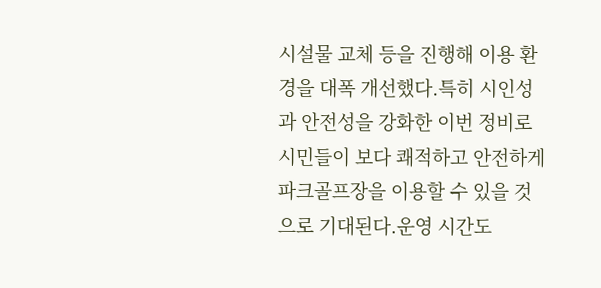시설물 교체 등을 진행해 이용 환경을 대폭 개선했다.특히 시인성과 안전성을 강화한 이번 정비로 시민들이 보다 쾌적하고 안전하게 파크골프장을 이용할 수 있을 것으로 기대된다.운영 시간도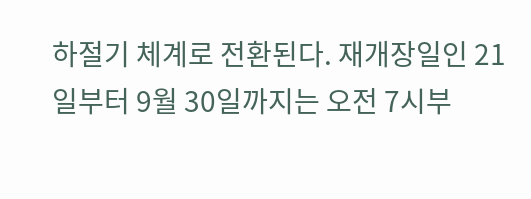하절기 체계로 전환된다. 재개장일인 21일부터 9월 30일까지는 오전 7시부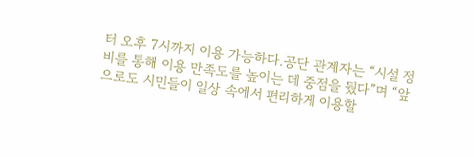터 오후 7시까지 이용 가능하다.공단 관계자는 “시설 정비를 통해 이용 만족도를 높이는 데 중점을 뒀다”며 “앞으로도 시민들이 일상 속에서 편리하게 이용할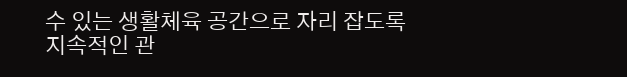수 있는 생활체육 공간으로 자리 잡도록 지속적인 관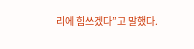리에 힘쓰겠다”고 말했다.